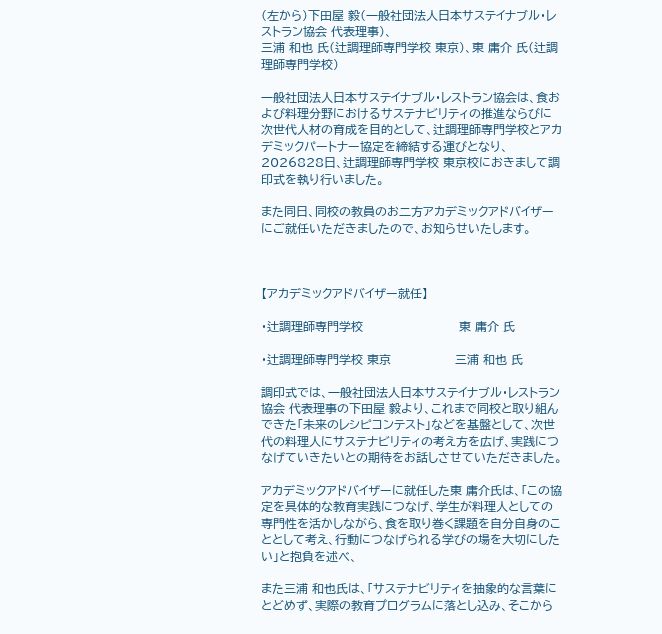(左から)下田屋 毅(一般社団法人日本サステイナブル・レストラン協会 代表理事)、
三浦 和也 氏(辻調理師専門学校 東京)、東 庸介 氏(辻調理師専門学校)

一般社団法人日本サステイナブル・レストラン協会は、食および料理分野におけるサステナビリティの推進ならびに次世代人材の育成を目的として、辻調理師専門学校とアカデミックパートナー協定を締結する運びとなり、2026828日、辻調理師専門学校 東京校におきまして調印式を執り行いました。

また同日、同校の教員のお二方アカデミックアドバイザーにご就任いただきましたので、お知らせいたします。



【アカデミックアドバイザー就任】

・辻調理師専門学校                        東 庸介 氏

・辻調理師専門学校 東京                三浦 和也 氏

調印式では、一般社団法人日本サステイナブル・レストラン協会 代表理事の下田屋 毅より、これまで同校と取り組んできた「未来のレシピコンテスト」などを基盤として、次世代の料理人にサステナビリティの考え方を広げ、実践につなげていきたいとの期待をお話しさせていただきました。

アカデミックアドバイザーに就任した東 庸介氏は、「この協定を具体的な教育実践につなげ、学生が料理人としての専門性を活かしながら、食を取り巻く課題を自分自身のこととして考え、行動につなげられる学びの場を大切にしたい」と抱負を述べ、

また三浦 和也氏は、「サステナビリティを抽象的な言葉にとどめず、実際の教育プログラムに落とし込み、そこから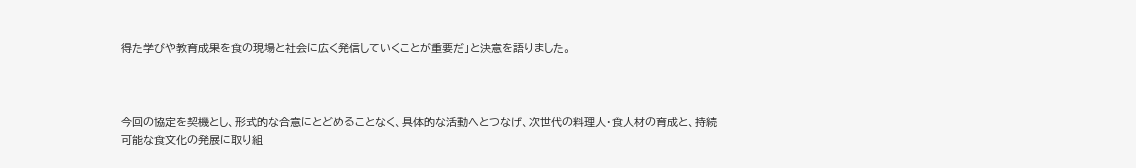得た学びや教育成果を食の現場と社会に広く発信していくことが重要だ」と決意を語りました。



今回の協定を契機とし、形式的な合意にとどめることなく、具体的な活動へとつなげ、次世代の料理人・食人材の育成と、持続可能な食文化の発展に取り組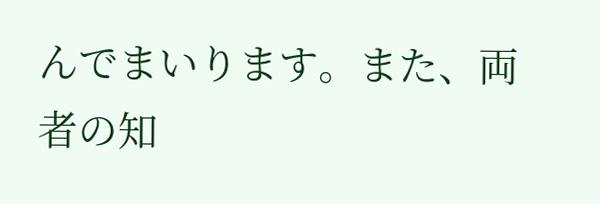んでまいります。また、両者の知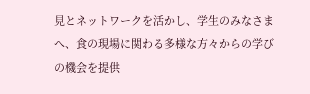見とネットワークを活かし、学生のみなさまへ、食の現場に関わる多様な方々からの学びの機会を提供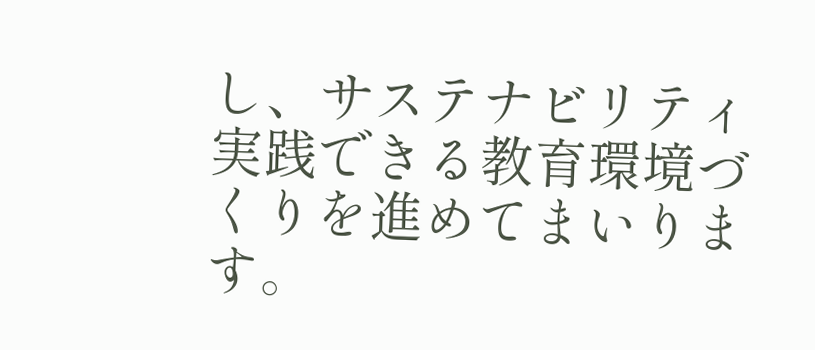し、サステナビリティ実践できる教育環境づくりを進めてまいります。